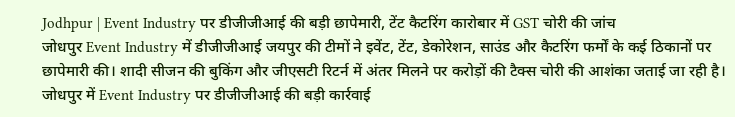Jodhpur | Event Industry पर डीजीजीआई की बड़ी छापेमारी, टेंट कैटरिंग कारोबार में GST चोरी की जांच
जोधपुर Event Industry में डीजीजीआई जयपुर की टीमों ने इवेंट, टेंट, डेकोरेशन, साउंड और कैटरिंग फर्मों के कई ठिकानों पर छापेमारी की। शादी सीजन की बुकिंग और जीएसटी रिटर्न में अंतर मिलने पर करोड़ों की टैक्स चोरी की आशंका जताई जा रही है।
जोधपुर में Event Industry पर डीजीजीआई की बड़ी कार्रवाई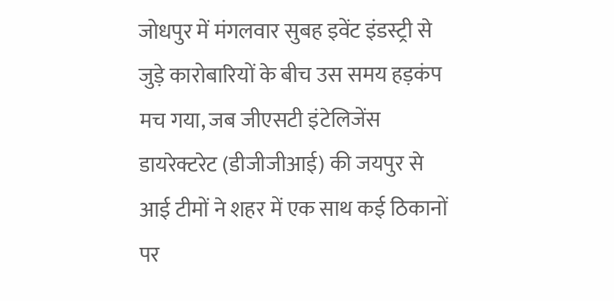जोधपुर में मंगलवार सुबह इवेंट इंडस्ट्री से जुड़े कारोबारियों के बीच उस समय हड़कंप मच गया, जब जीएसटी इंटेलिजेंस डायरेक्टरेट (डीजीजीआई) की जयपुर से आई टीमों ने शहर में एक साथ कई ठिकानों पर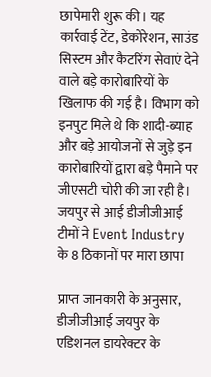छापेमारी शुरू की। यह कार्रवाई टेंट, डेकोरेशन, साउंड सिस्टम और कैटरिंग सेवाएं देने वाले बड़े कारोबारियों के खिलाफ की गई है। विभाग को इनपुट मिले थे कि शादी-ब्याह और बड़े आयोजनों से जुड़े इन कारोबारियों द्वारा बड़े पैमाने पर जीएसटी चोरी की जा रही है।
जयपुर से आई डीजीजीआई टीमों ने Event Industry के 8 ठिकानों पर मारा छापा

प्राप्त जानकारी के अनुसार, डीजीजीआई जयपुर के एडिशनल डायरेक्टर के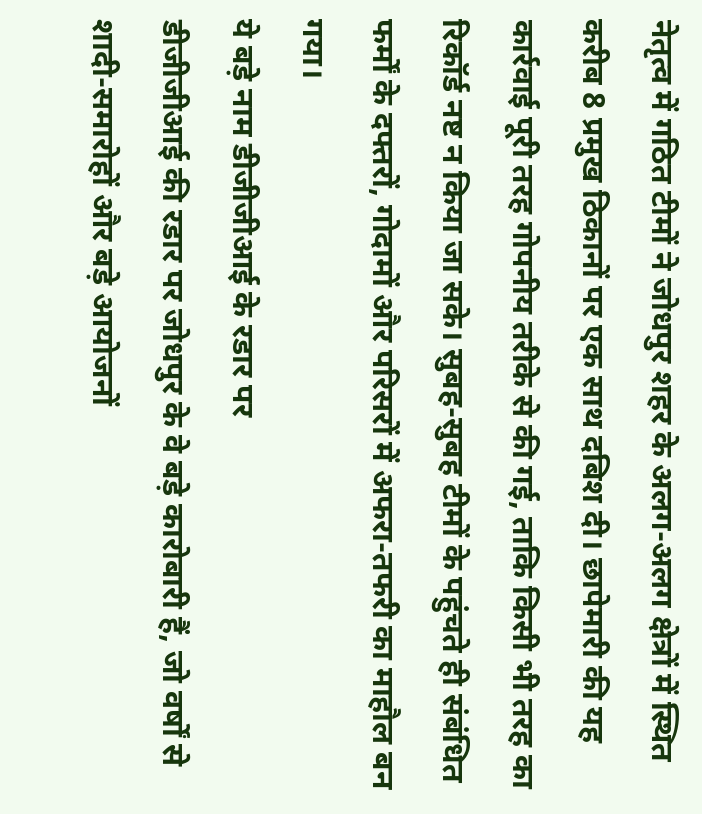नेतृत्व में गठित टीमों ने जोधपुर शहर के अलग-अलग क्षेत्रों में स्थित करीब 8 प्रमुख ठिकानों पर एक साथ दबिश दी। छापेमारी की यह कार्रवाई पूरी तरह गोपनीय तरीके से की गई, ताकि किसी भी तरह का रिकॉर्ड नष्ट न किया जा सके। सुबह-सुबह टीमों के पहुंचते ही संबंधित फर्मों के दफ्तरों, गोदामों और परिसरों में अफरा-तफरी का माहौल बन गया।
ये बड़े नाम डीजीजीआई के रडार पर
डीजीजीआई की रडार पर जोधपुर के वे बड़े कारोबारी हैं, जो वर्षों से शादी-समारोहों और बड़े आयोजनों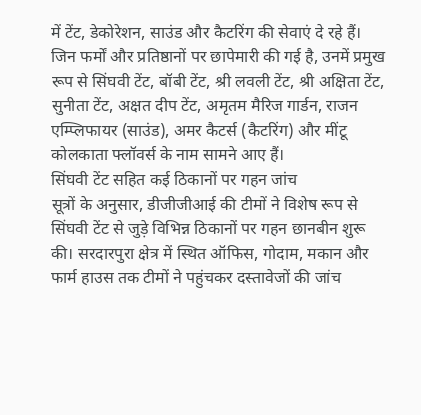में टेंट, डेकोरेशन, साउंड और कैटरिंग की सेवाएं दे रहे हैं। जिन फर्मों और प्रतिष्ठानों पर छापेमारी की गई है, उनमें प्रमुख रूप से सिंघवी टेंट, बॉबी टेंट, श्री लवली टेंट, श्री अक्षिता टेंट, सुनीता टेंट, अक्षत दीप टेंट, अमृतम मैरिज गार्डन, राजन एम्प्लिफायर (साउंड), अमर कैटर्स (कैटरिंग) और मींटू कोलकाता फ्लॉवर्स के नाम सामने आए हैं।
सिंघवी टेंट सहित कई ठिकानों पर गहन जांच
सूत्रों के अनुसार, डीजीजीआई की टीमों ने विशेष रूप से सिंघवी टेंट से जुड़े विभिन्न ठिकानों पर गहन छानबीन शुरू की। सरदारपुरा क्षेत्र में स्थित ऑफिस, गोदाम, मकान और फार्म हाउस तक टीमों ने पहुंचकर दस्तावेजों की जांच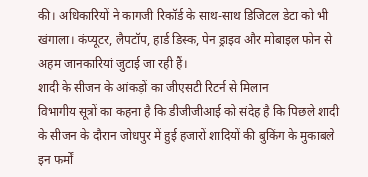की। अधिकारियों ने कागजी रिकॉर्ड के साथ-साथ डिजिटल डेटा को भी खंगाला। कंप्यूटर, लैपटॉप, हार्ड डिस्क, पेन ड्राइव और मोबाइल फोन से अहम जानकारियां जुटाई जा रही हैं।
शादी के सीजन के आंकड़ों का जीएसटी रिटर्न से मिलान
विभागीय सूत्रों का कहना है कि डीजीजीआई को संदेह है कि पिछले शादी के सीजन के दौरान जोधपुर में हुई हजारों शादियों की बुकिंग के मुकाबले इन फर्मों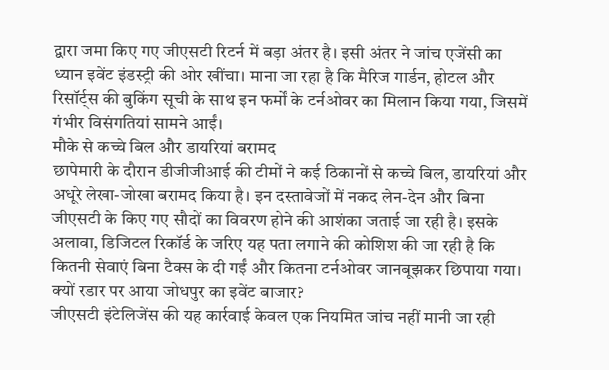द्वारा जमा किए गए जीएसटी रिटर्न में बड़ा अंतर है। इसी अंतर ने जांच एजेंसी का ध्यान इवेंट इंडस्ट्री की ओर खींचा। माना जा रहा है कि मैरिज गार्डन, होटल और रिसॉर्ट्स की बुकिंग सूची के साथ इन फर्मों के टर्नओवर का मिलान किया गया, जिसमें गंभीर विसंगतियां सामने आईं।
मौके से कच्चे बिल और डायरियां बरामद
छापेमारी के दौरान डीजीजीआई की टीमों ने कई ठिकानों से कच्चे बिल, डायरियां और अधूरे लेखा-जोखा बरामद किया है। इन दस्तावेजों में नकद लेन-देन और बिना जीएसटी के किए गए सौदों का विवरण होने की आशंका जताई जा रही है। इसके अलावा, डिजिटल रिकॉर्ड के जरिए यह पता लगाने की कोशिश की जा रही है कि कितनी सेवाएं बिना टैक्स के दी गईं और कितना टर्नओवर जानबूझकर छिपाया गया।
क्यों रडार पर आया जोधपुर का इवेंट बाजार?
जीएसटी इंटेलिजेंस की यह कार्रवाई केवल एक नियमित जांच नहीं मानी जा रही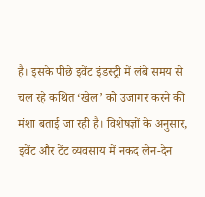है। इसके पीछे इवेंट इंडस्ट्री में लंबे समय से चल रहे कथित ‘खेल’ को उजागर करने की मंशा बताई जा रही है। विशेषज्ञों के अनुसार, इवेंट और टेंट व्यवसाय में नकद लेन-देन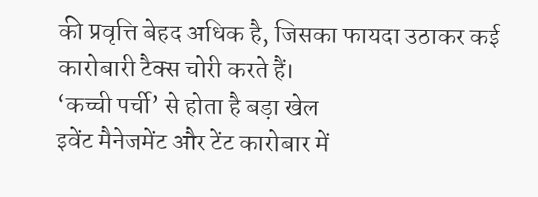की प्रवृत्ति बेहद अधिक है, जिसका फायदा उठाकर कई कारोबारी टैक्स चोरी करते हैं।
‘कच्ची पर्ची’ से होता है बड़ा खेल
इवेंट मैनेजमेंट और टेंट कारोबार में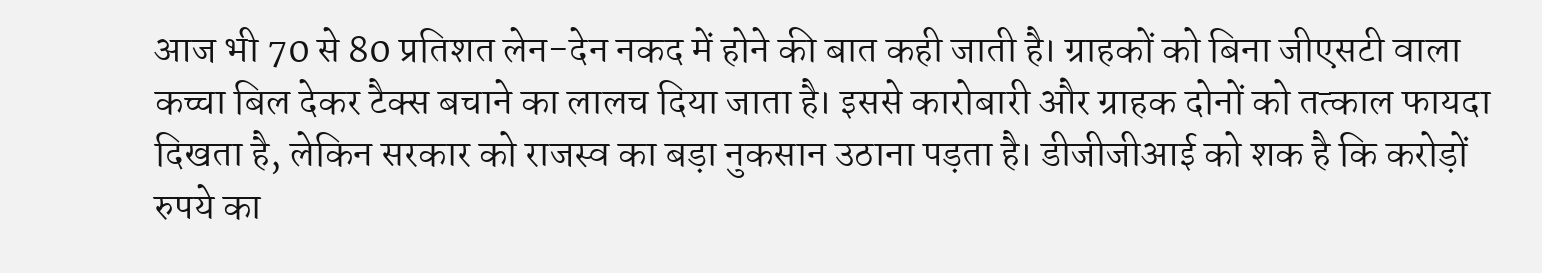आज भी 70 से 80 प्रतिशत लेन-देन नकद में होने की बात कही जाती है। ग्राहकों को बिना जीएसटी वाला कच्चा बिल देकर टैक्स बचाने का लालच दिया जाता है। इससे कारोबारी और ग्राहक दोनों को तत्काल फायदा दिखता है, लेकिन सरकार को राजस्व का बड़ा नुकसान उठाना पड़ता है। डीजीजीआई को शक है कि करोड़ों रुपये का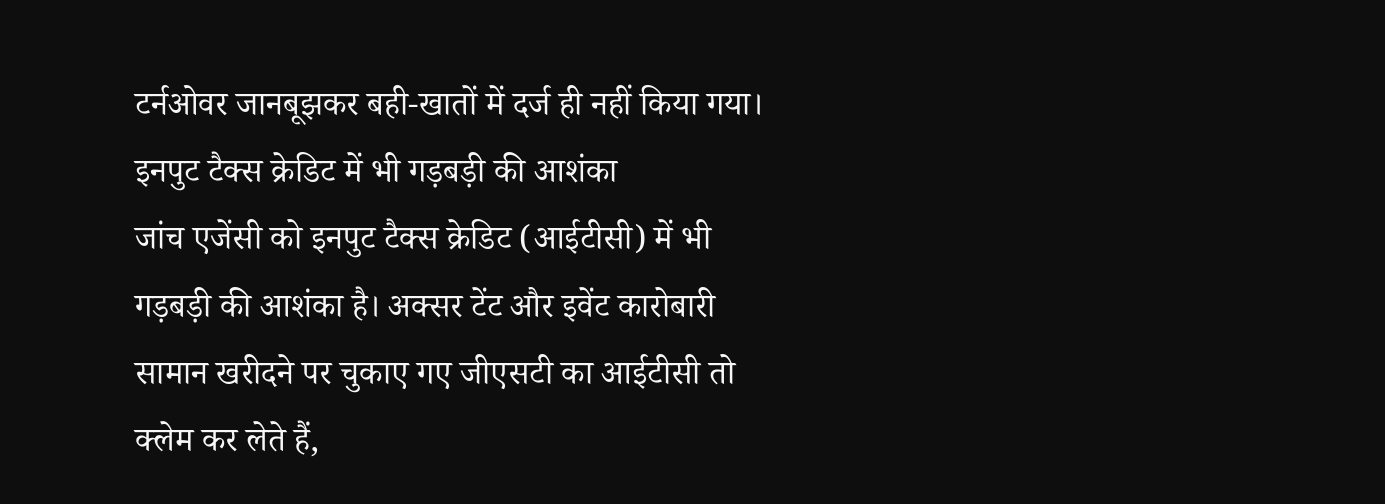टर्नओवर जानबूझकर बही-खातों में दर्ज ही नहीं किया गया।
इनपुट टैक्स क्रेडिट में भी गड़बड़ी की आशंका
जांच एजेंसी को इनपुट टैक्स क्रेडिट (आईटीसी) में भी गड़बड़ी की आशंका है। अक्सर टेंट और इवेंट कारोबारी सामान खरीदने पर चुकाए गए जीएसटी का आईटीसी तो क्लेम कर लेते हैं,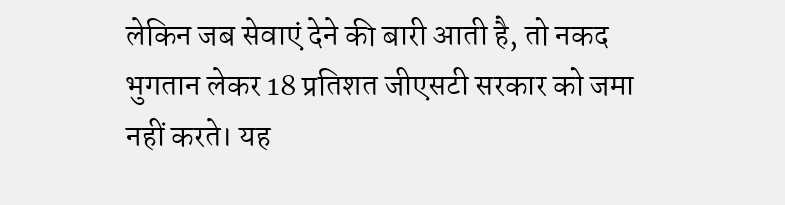लेकिन जब सेवाएं देने की बारी आती है, तो नकद भुगतान लेकर 18 प्रतिशत जीएसटी सरकार को जमा नहीं करते। यह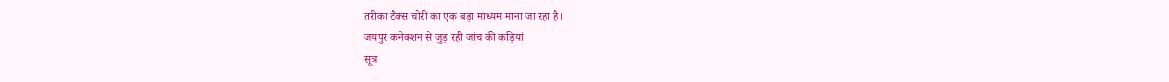तरीका टैक्स चोरी का एक बड़ा माध्यम माना जा रहा है।
जयपुर कनेक्शन से जुड़ रही जांच की कड़ियां
सूत्र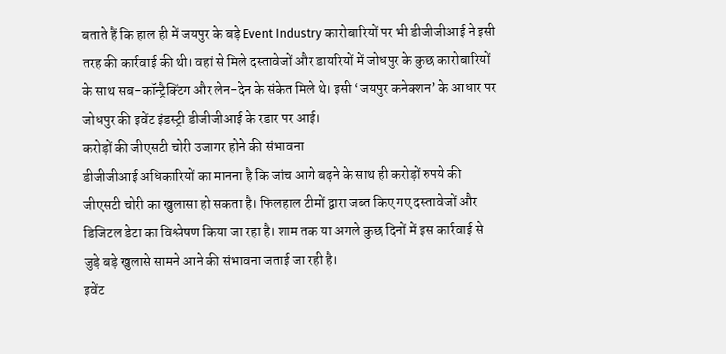बताते हैं कि हाल ही में जयपुर के बड़े Event Industry कारोबारियों पर भी डीजीजीआई ने इसी तरह की कार्रवाई की थी। वहां से मिले दस्तावेजों और डायरियों में जोधपुर के कुछ कारोबारियों के साथ सब-कॉन्ट्रैक्टिंग और लेन-देन के संकेत मिले थे। इसी ‘जयपुर कनेक्शन’ के आधार पर जोधपुर की इवेंट इंडस्ट्री डीजीजीआई के रडार पर आई।
करोड़ों की जीएसटी चोरी उजागर होने की संभावना
डीजीजीआई अधिकारियों का मानना है कि जांच आगे बढ़ने के साथ ही करोड़ों रुपये की जीएसटी चोरी का खुलासा हो सकता है। फिलहाल टीमों द्वारा जब्त किए गए दस्तावेजों और डिजिटल डेटा का विश्लेषण किया जा रहा है। शाम तक या अगले कुछ दिनों में इस कार्रवाई से जुड़े बड़े खुलासे सामने आने की संभावना जताई जा रही है।
इवेंट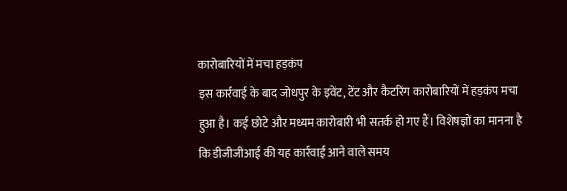कारोबारियों में मचा हड़कंप
इस कार्रवाई के बाद जोधपुर के इवेंट, टेंट और कैटरिंग कारोबारियों में हड़कंप मचा हुआ है। कई छोटे और मध्यम कारोबारी भी सतर्क हो गए हैं। विशेषज्ञों का मानना है कि डीजीजीआई की यह कार्रवाई आने वाले समय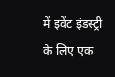में इवेंट इंडस्ट्री के लिए एक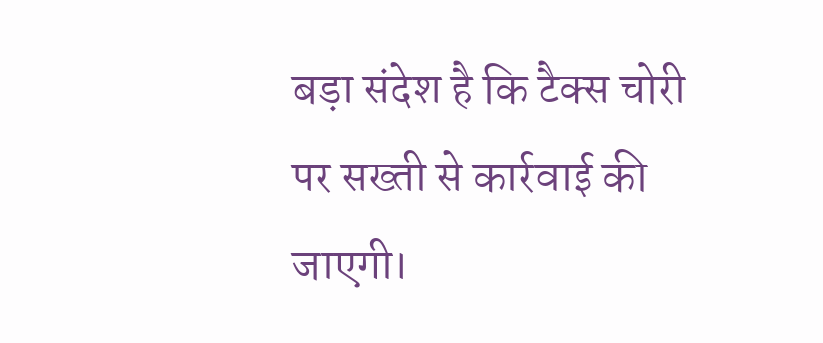बड़ा संदेश है कि टैक्स चोरी पर सख्ती से कार्रवाई की जाएगी।